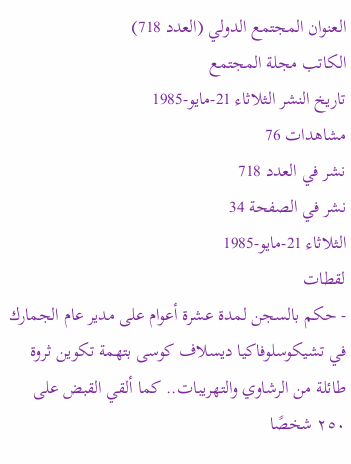العنوان المجتمع الدولي (العدد 718)
الكاتب مجلة المجتمع
تاريخ النشر الثلاثاء 21-مايو-1985
مشاهدات 76
نشر في العدد 718
نشر في الصفحة 34
الثلاثاء 21-مايو-1985
لقطات
- حكم بالسجن لمدة عشرة أعوام على مدير عام الجمارك في تشيكوسلوفاكيا ديسلاف كوسى بتهمة تكوين ثروة طائلة من الرشاوي والتهريبات.. كما ألقي القبض على ٢٥٠ شخصًا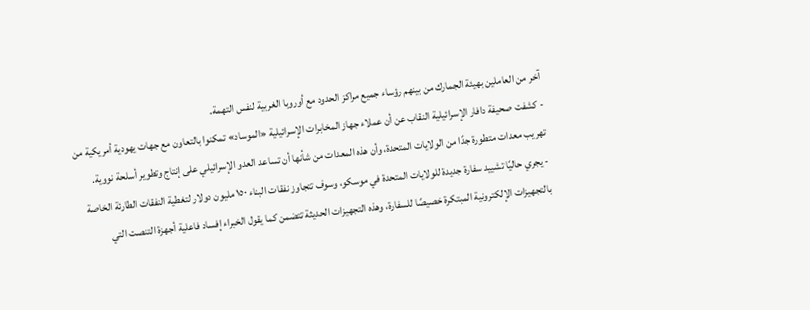آخر من العاملين بهيئة الجمارك من بينهم رؤساء جميع مراكز الحدود مع أوروبا الغربية لنفس التهمة.
- كشفت صحيفة دافار الإسرائيلية النقاب عن أن عملاء جهاز المخابرات الإسرائيلية «الموساد» تمكنوا بالتعاون مع جهات يهودية أمريكية من تهريب معدات متطورة جدًا من الولايات المتحدة، وأن هذه المعدات من شأنها أن تساعد العدو الإسرائيلي على إنتاج وتطوير أسلحة نووية.
- يجري حاليًا تشييد سفارة جديدة للولايات المتحدة في موسكو، وسوف تتجاوز نفقات البناء ١٥٠ مليون دولار لتغطية النفقات الطارئة الخاصة بالتجهيزات الإلكترونية المبتكرة خصيصًا للسفارة، وهذه التجهيزات الحديثة تتضمن كما يقول الخبراء إفساد فاعلية أجهزة التنصت التي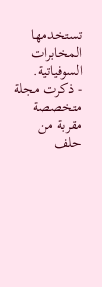تستخدمها المخابرات السوفياتية.
- ذكرت مجلة متخصصة مقربة من حلف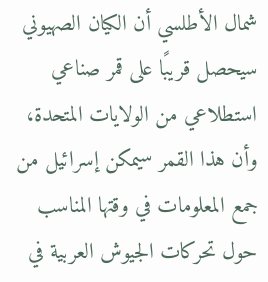شمال الأطلسي أن الكيان الصهيوني سيحصل قريبًا على قمر صناعي استطلاعي من الولايات المتحدة، وأن هذا القمر سيمكن إسرائيل من جمع المعلومات في وقتها المناسب حول تحركات الجيوش العربية في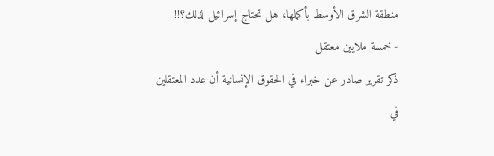منطقة الشرق الأوسط بأكملها، هل تحتاج إسرائيل لذلك؟!!
- خمسة ملايين معتقل
ذكر تقرير صادر عن خبراء في الحقوق الإنسانية أن عدد المعتقلين في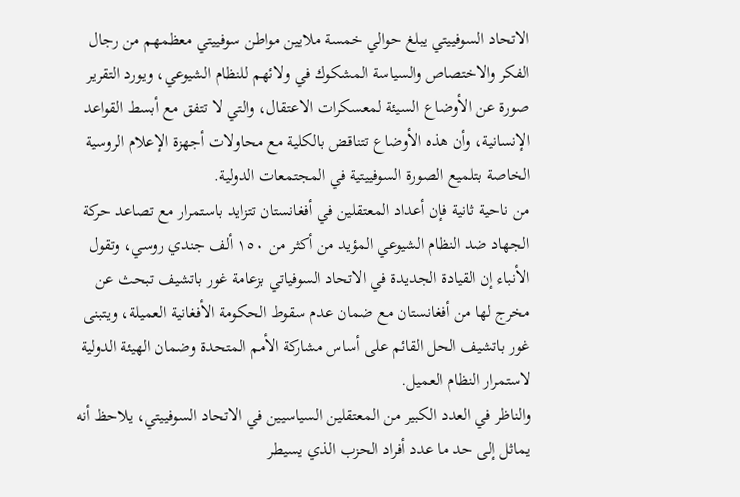الاتحاد السوفييتي يبلغ حوالي خمسة ملايين مواطن سوفييتي معظمهم من رجال الفكر والاختصاص والسياسة المشكوك في ولائهم للنظام الشيوعي، ويورد التقرير صورة عن الأوضاع السيئة لمعسكرات الاعتقال، والتي لا تتفق مع أبسط القواعد الإنسانية، وأن هذه الأوضاع تتناقض بالكلية مع محاولات أجهزة الإعلام الروسية الخاصة بتلميع الصورة السوفييتية في المجتمعات الدولية.
من ناحية ثانية فإن أعداد المعتقلين في أفغانستان تتزايد باستمرار مع تصاعد حركة الجهاد ضد النظام الشيوعي المؤيد من أكثر من ١٥٠ ألف جندي روسي، وتقول الأنباء إن القيادة الجديدة في الاتحاد السوفياتي بزعامة غور باتشيف تبحث عن مخرج لها من أفغانستان مع ضمان عدم سقوط الحكومة الأفغانية العميلة، ويتبنى غور باتشيف الحل القائم على أساس مشاركة الأمم المتحدة وضمان الهيئة الدولية لاستمرار النظام العميل.
والناظر في العدد الكبير من المعتقلين السياسيين في الاتحاد السوفييتي، يلاحظ أنه يماثل إلى حد ما عدد أفراد الحزب الذي يسيطر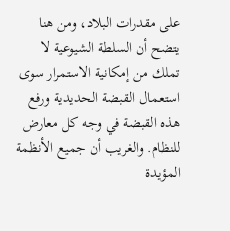على مقدرات البلاد، ومن هنا يتضح أن السلطة الشيوعية لا تملك من إمكانية الاستمرار سوی استعمال القبضة الحديدية ورفع هذه القبضة في وجه كل معارض للنظام. والغريب أن جميع الأنظمة المؤيدة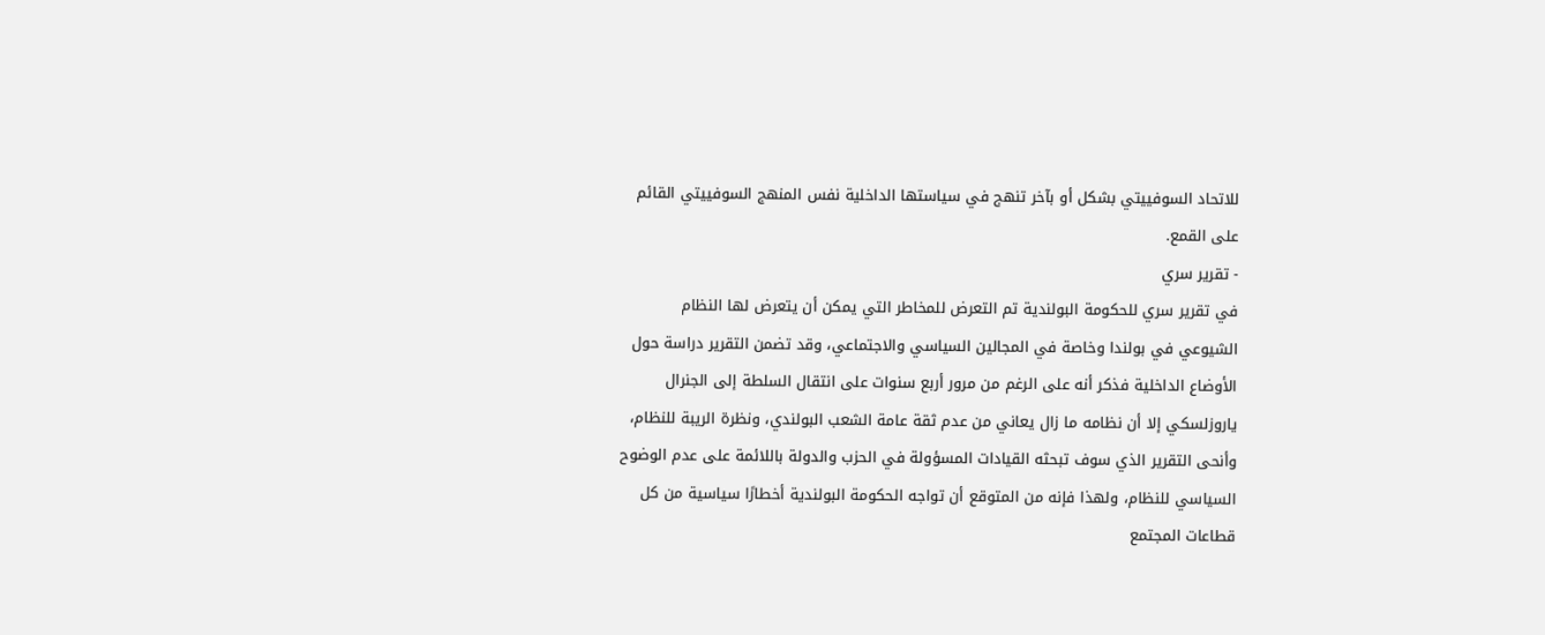للاتحاد السوفييتي بشكل أو بآخر تنهج في سياستها الداخلية نفس المنهج السوفييتي القائم على القمع.
- تقرير سري
في تقرير سري للحكومة البولندية تم التعرض للمخاطر التي يمكن أن يتعرض لها النظام الشيوعي في بولندا وخاصة في المجالين السياسي والاجتماعي، وقد تضمن التقرير دراسة حول الأوضاع الداخلية فذكر أنه على الرغم من مرور أربع سنوات على انتقال السلطة إلى الجنرال ياروزلسكي إلا أن نظامه ما زال يعاني من عدم ثقة عامة الشعب البولندي، ونظرة الريبة للنظام، وأنحى التقرير الذي سوف تبحثه القيادات المسؤولة في الحزب والدولة باللائمة على عدم الوضوح السياسي للنظام، ولهذا فإنه من المتوقع أن تواجه الحكومة البولندية أخطارًا سياسية من كل قطاعات المجتمع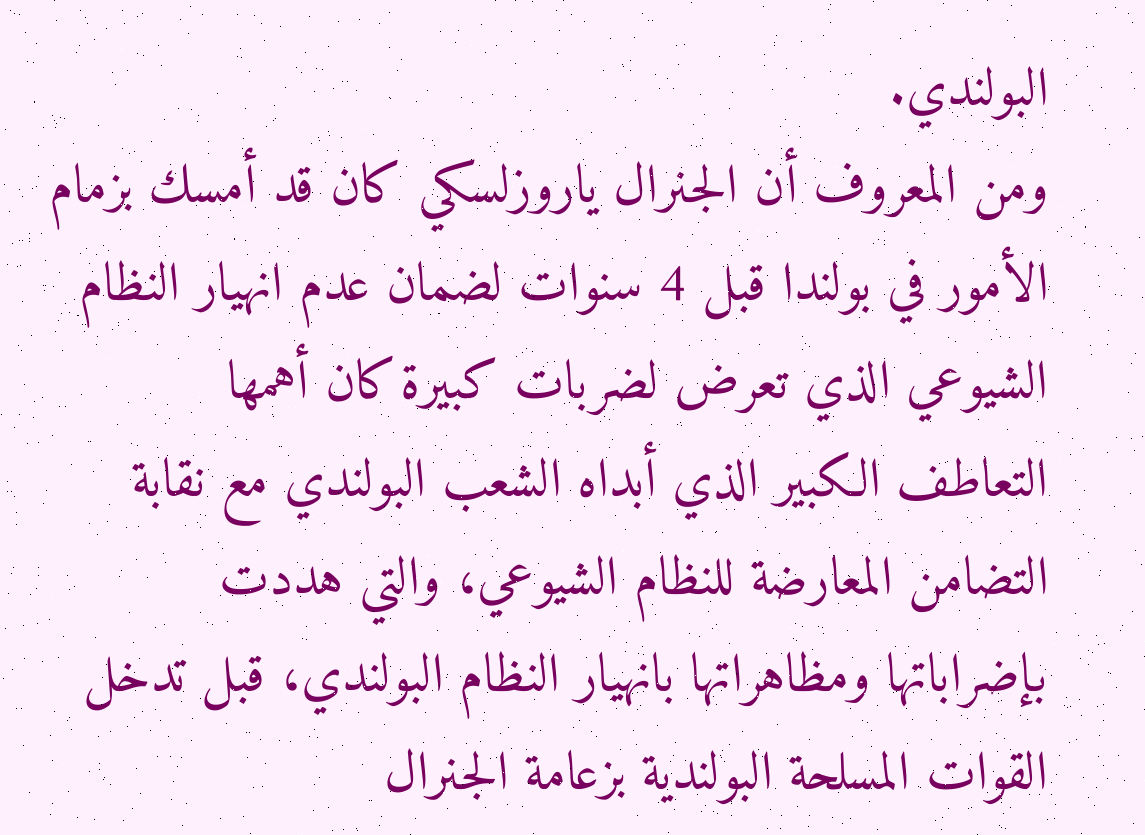البولندي.
ومن المعروف أن الجنرال ياروزلسكي كان قد أمسك بزمام الأمور في بولندا قبل 4 سنوات لضمان عدم انهيار النظام الشيوعي الذي تعرض لضربات كبيرة كان أهمها التعاطف الكبير الذي أبداه الشعب البولندي مع نقابة التضامن المعارضة للنظام الشيوعي، والتي هددت بإضراباتها ومظاهراتها بانهيار النظام البولندي، قبل تدخل القوات المسلحة البولندية بزعامة الجنرال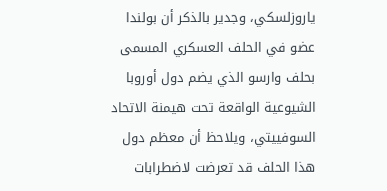ياروزلسكي، وجدير بالذكر أن بولندا عضو في الحلف العسكري المسمى بحلف وارسو الذي يضم دول أوروبا الشيوعية الواقعة تحت هيمنة الاتحاد السوفييتي، ويلاحظ أن معظم دول هذا الحلف قد تعرضت لاضطرابات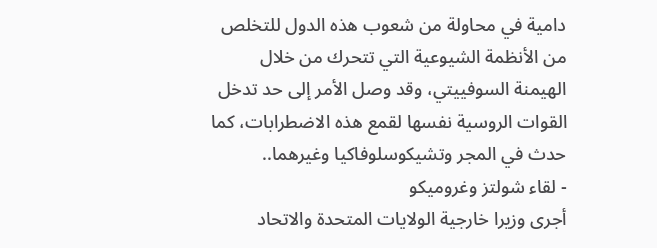دامية في محاولة من شعوب هذه الدول للتخلص من الأنظمة الشيوعية التي تتحرك من خلال الهيمنة السوفييتي، وقد وصل الأمر إلى حد تدخل القوات الروسية نفسها لقمع هذه الاضطرابات، كما حدث في المجر وتشيكوسلوفاكيا وغيرهما..
- لقاء شولتز وغروميكو
أجرى وزيرا خارجية الولايات المتحدة والاتحاد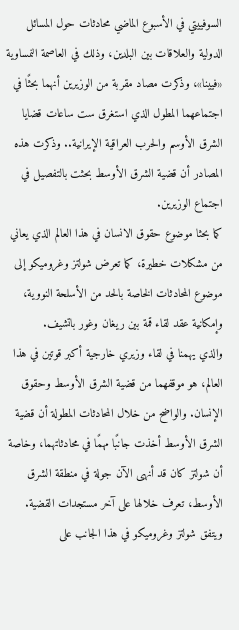السوفييتي في الأسبوع الماضي محادثات حول المسائل الدولية والعلاقات بين البلدين، وذلك في العاصمة النمساوية «فيينا»، وذكرت مصاد مقربة من الوزيرين أنهما بحثًا في اجتماعهما المطول الذي استغرق ست ساعات قضايا الشرق الأوسم والحرب العراقية الإيرانية.. وذكرت هذه المصادر أن قضية الشرق الأوسط بحثت بالتفصيل في اجتماع الوزيرين.
كما بحثا موضوع حقوق الانسان في هذا العالم الذي يعاني من مشكلات خطيرة، كما تعرض شولتز وغروميكو إلى موضوع المحادثات الخاصة بالحد من الأسلحة النووية، وإمكانية عقد لقاء قمة بين ريغان وغور باتشيف.
والذي يهمنا في لقاء وزيري خارجية أكبر قوتين في هذا العالم، هو موقفهما من قضية الشرق الأوسط وحقوق الإنسان. والواضح من خلال المحادثات المطولة أن قضية الشرق الأوسط أخذت جانبًا مهمًا في محادثاتهما، وخاصة أن شولتز كان قد أنهى الآن جولة في منطقة الشرق الأوسط، تعرف خلالها على آخر مستجدات القضية. ويتفق شولتز وغروميكو في هذا الجانب على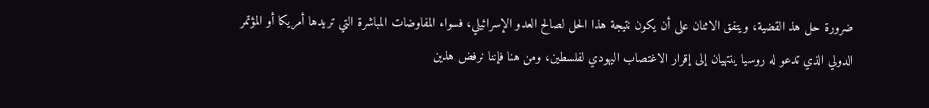ضرورة حل هذ القضية، ويتفق الاثنان على أن يكون نتيجة هذا الحل لصالح العدو الإسرائيلي، فسواء المفاوضات المباشرة التي تريدها أمريكا أو المؤتمر الدولي الذي تدعو له روسيا ينتهيان إلى إقرار الاغتصاب اليهودي لفلسطين، ومن هنا فإننا نرفض هذين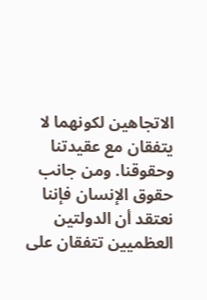الاتجاهين لكونهما لا يتفقان مع عقيدتنا وحقوقنا. ومن جانب حقوق الإنسان فإننا نعتقد أن الدولتين العظميين تتفقان على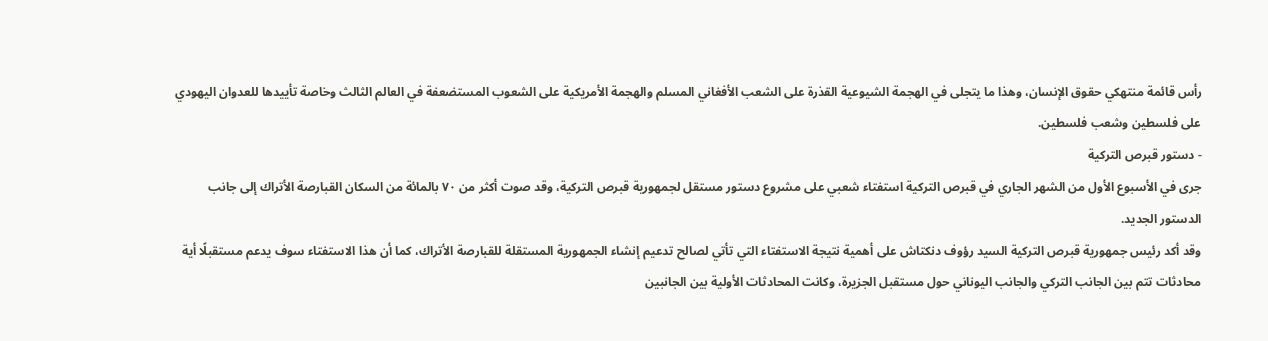رأس قائمة منتهكي حقوق الإنسان، وهذا ما يتجلى في الهجمة الشيوعية القذرة على الشعب الأفغاني المسلم والهجمة الأمريكية على الشعوب المستضعفة في العالم الثالث وخاصة تأييدها للعدوان اليهودي على فلسطين وشعب فلسطين.
- دستور قبرص التركية
جرى في الأسبوع الأول من الشهر الجاري في قبرص التركية استفتاء شعبي على مشروع دستور مستقل لجمهورية قبرص التركية، وقد صوت أكثر من ٧٠ بالمائة من السكان القبارصة الأتراك إلى جانب الدستور الجديد.
وقد أكد رئيس جمهورية قبرص التركية السيد رؤوف دنكتاش على أهمية نتيجة الاستفتاء التي تأتي لصالح تدعيم إنشاء الجمهورية المستقلة للقبارصة الأتراك، كما أن هذا الاستفتاء سوف يدعم مستقبلًا أية محادثات تتم بين الجانب التركي والجانب اليوناني حول مستقبل الجزيرة، وكانت المحادثات الأولية بين الجانبين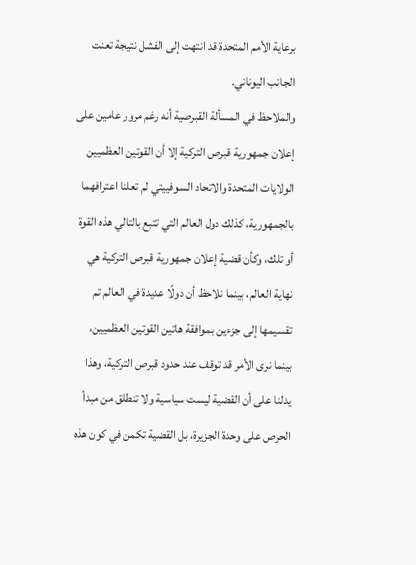برعاية الأمم المتحدة قد انتهت إلى الفشل نتيجة تعنت الجانب اليوناني.
والملاحظ في المسألة القبرصية أنه رغم مرور عامين على إعلان جمهورية قبرص التركية إلا أن القوتين العظميين الولايات المتحدة والاتحاد السوفييتي لم تعلنا اعترافهما بالجمهورية، كذلك دول العالم التي تتبع بالتالي هذه القوة أو تلك، وكأن قضية إعلان جمهورية قبرص التركية هي نهاية العالم، بينما نلاحظ أن دولًا عديدة في العالم تم تقسيمها إلى جزءين بموافقة هاتين القوتين العظميين، بينما نرى الأمر قد توقف عند حدود قبرص التركية، وهذا يدلنا على أن القضية ليست سياسية ولا تنطلق من مبدأ الحرص على وحدة الجزيرة، بل القضية تكمن في كون هذه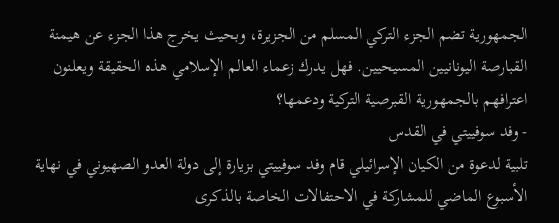الجمهورية تضم الجزء التركي المسلم من الجزيرة، وبحيث يخرج هذا الجزء عن هيمنة القبارصة اليونانيين المسيحيين. فهل يدرك زعماء العالم الإسلامي هذه الحقيقة ويعلنون اعترافهم بالجمهورية القبرصية التركية ودعمها؟
- وفد سوفييتي في القدس
تلبية لدعوة من الكيان الإسرائيلي قام وفد سوفييتي بزيارة إلى دولة العدو الصهيوني في نهاية الأسبوع الماضي للمشاركة في الاحتفالات الخاصة بالذكرى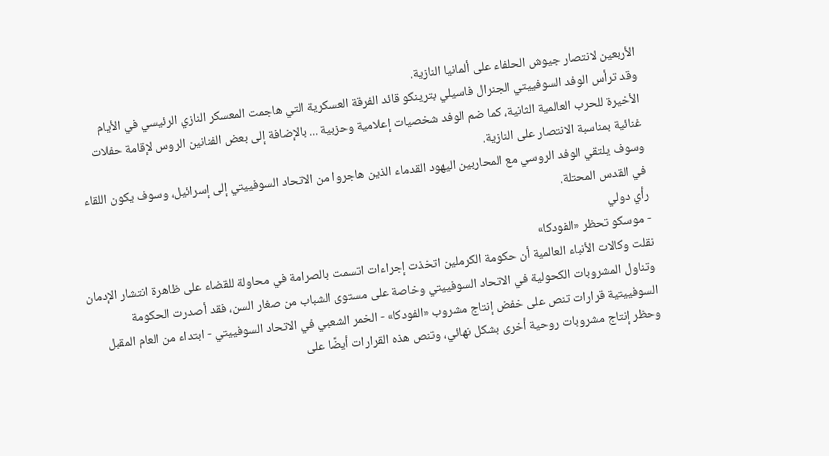الأربعين لانتصار جيوش الحلفاء على ألمانيا النازية.
وقد ترأس الوفد السوفييتي الجنرال فاسيلي بترينكو قائد الفرقة العسكرية التي هاجمت المعسكر النازي الرئيسي في الأيام الأخيرة للحرب العالمية الثانية، كما ضم الوفد شخصيات إعلامية وحزبية ... بالإضافة إلى بعض الفنانين الروس لإقامة حفلات غنائية بمناسبة الانتصار على النازية.
وسوف يلتقي الوفد الروسي مع المحاربين اليهود القدماء الذين هاجروا من الاتحاد السوفييتي إلى إسرائيل، وسوف يكون اللقاء في القدس المحتلة.
رأي دولي
- موسكو تحظر «الفودكا»
نقلت وكالات الأنباء العالمية أن حكومة الكرملين اتخذت إجراءات اتسمت بالصرامة في محاولة للقضاء على ظاهرة انتشار الإدمان وتناول المشروبات الكحولية في الاتحاد السوفييتي وخاصة على مستوى الشباب من صغار السن، فقد أصدرت الحكومة السوفييتية قرارات تنص على خفض إنتاج مشروب «الفودكا» - الخمر الشعبي في الاتحاد السوفييتي - ابتداء من العام المقبل وحظر إنتاج مشروبات روحية أخرى بشكل نهائي، وتنص هذه القرارات أيضًا على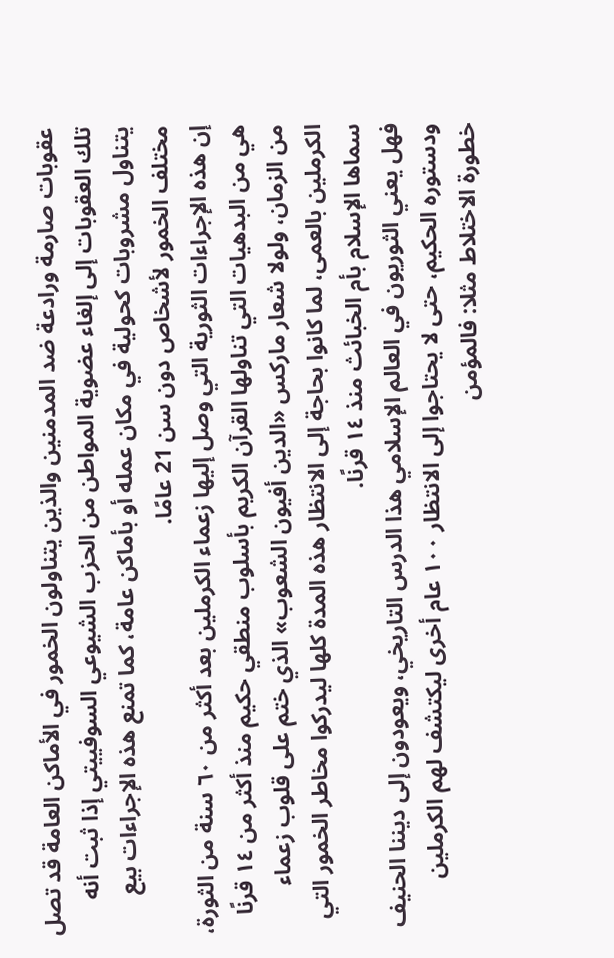عقوبات صارمة ورادعة ضد المدمنين والذين يتناولون الخمور في الأماكن العامة قد تصل تلك العقوبات إلى إلغاء عضوية المواطن من الحزب الشيوعي السوفييتي إذا ثبت أنه يتناول مشروبات كحولية في مكان عمله أو بأماكن عامة، كما تمنع هذه الإجراءات بيع مختلف الخمور لأشخاص دون سن 21 عامًا.
إن هذه الإجراءات الثورية التي وصل إليها زعماء الكرملين بعد أكثر من ٦٠ سنة من الثورة، هي من البدهيات التي تناولها القرآن الكريم بأسلوب منطقي حكيم منذ أكثر من ١٤ قرنًا من الزمان، ولولا شعار ماركس «الدين أفيون الشعوب» الذي ختم على قلوب زعماء الكرملين بالعمى، لما كانوا بحاجة إلى الانتظار هذه المدة كلها ليدركوا مخاطر الخمور التي سماها الإسلام بأم الخبائث منذ ١٤ قرنًا.
فهل يعني الثوريون في العالم الإسلامي هذا الدرس التاريخي، ويعودون إلى ديننا الحنيف ودستوره الحكيم، حتى لا يحتاجوا إلى الانتظار ١٠٠ عام أخرى ليكتشف لهم الكرملين خطورة الاختلاط مثلا: فالمؤمن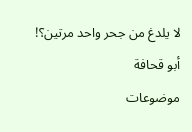لا يلدغ من جحر واحد مرتين؟!
أبو قحافة
موضوعات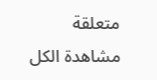متعلقة
مشاهدة الكل